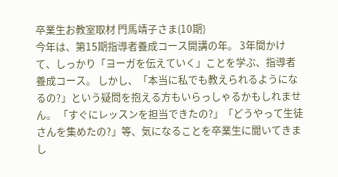卒業生お教室取材 門馬靖子さま(10期)
今年は、第15期指導者養成コース開講の年。 3年間かけて、しっかり「ヨーガを伝えていく」ことを学ぶ、指導者養成コース。 しかし、「本当に私でも教えられるようになるの?」という疑問を抱える方もいらっしゃるかもしれません。 「すぐにレッスンを担当できたの?」「どうやって生徒さんを集めたの?」等、気になることを卒業生に聞いてきまし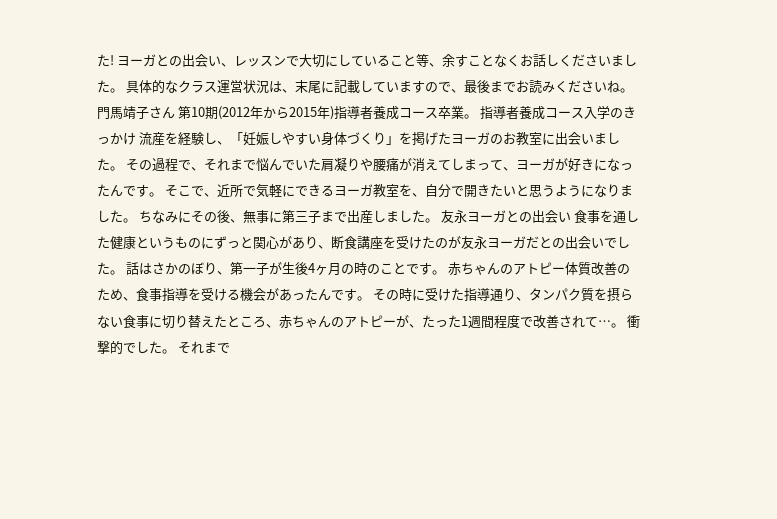た! ヨーガとの出会い、レッスンで大切にしていること等、余すことなくお話しくださいました。 具体的なクラス運営状況は、末尾に記載していますので、最後までお読みくださいね。 門馬靖子さん 第10期(2012年から2015年)指導者養成コース卒業。 指導者養成コース入学のきっかけ 流産を経験し、「妊娠しやすい身体づくり」を掲げたヨーガのお教室に出会いました。 その過程で、それまで悩んでいた肩凝りや腰痛が消えてしまって、ヨーガが好きになったんです。 そこで、近所で気軽にできるヨーガ教室を、自分で開きたいと思うようになりました。 ちなみにその後、無事に第三子まで出産しました。 友永ヨーガとの出会い 食事を通した健康というものにずっと関心があり、断食講座を受けたのが友永ヨーガだとの出会いでした。 話はさかのぼり、第一子が生後4ヶ月の時のことです。 赤ちゃんのアトピー体質改善のため、食事指導を受ける機会があったんです。 その時に受けた指導通り、タンパク質を摂らない食事に切り替えたところ、赤ちゃんのアトピーが、たった1週間程度で改善されて…。 衝撃的でした。 それまで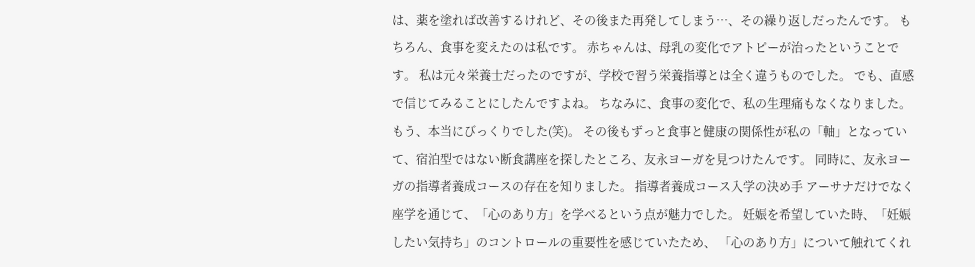は、薬を塗れば改善するけれど、その後また再発してしまう…、その繰り返しだったんです。 もちろん、食事を変えたのは私です。 赤ちゃんは、母乳の変化でアトピーが治ったということです。 私は元々栄養士だったのですが、学校で習う栄養指導とは全く違うものでした。 でも、直感で信じてみることにしたんですよね。 ちなみに、食事の変化で、私の生理痛もなくなりました。 もう、本当にびっくりでした(笑)。 その後もずっと食事と健康の関係性が私の「軸」となっていて、宿泊型ではない断食講座を探したところ、友永ヨーガを見つけたんです。 同時に、友永ヨーガの指導者養成コースの存在を知りました。 指導者養成コース入学の決め手 アーサナだけでなく座学を通じて、「心のあり方」を学べるという点が魅力でした。 妊娠を希望していた時、「妊娠したい気持ち」のコントロールの重要性を感じていたため、 「心のあり方」について触れてくれ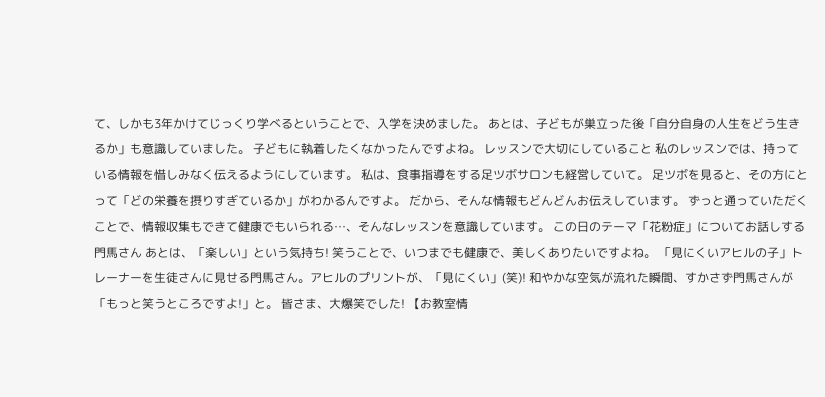て、しかも3年かけてじっくり学べるということで、入学を決めました。 あとは、子どもが巣立った後「自分自身の人生をどう生きるか」も意識していました。 子どもに執着したくなかったんですよね。 レッスンで大切にしていること 私のレッスンでは、持っている情報を惜しみなく伝えるようにしています。 私は、食事指導をする足ツボサロンも経営していて。 足ツボを見ると、その方にとって「どの栄養を摂りすぎているか」がわかるんですよ。 だから、そんな情報もどんどんお伝えしています。 ずっと通っていただくことで、情報収集もできて健康でもいられる…、そんなレッスンを意識しています。 この日のテーマ「花粉症」についてお話しする門馬さん あとは、「楽しい」という気持ち! 笑うことで、いつまでも健康で、美しくありたいですよね。 「見にくいアヒルの子」トレーナーを生徒さんに見せる門馬さん。アヒルのプリントが、「見にくい」(笑)! 和やかな空気が流れた瞬間、すかさず門馬さんが「もっと笑うところですよ!」と。 皆さま、大爆笑でした! 【お教室情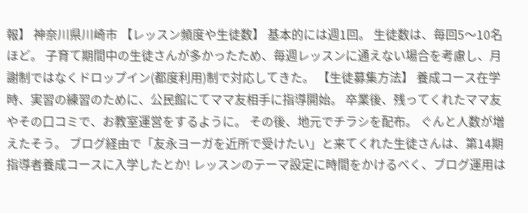報】 神奈川県川崎市 【レッスン頻度や生徒数】 基本的には週1回。 生徒数は、毎回5〜10名ほど。 子育て期間中の生徒さんが多かったため、毎週レッスンに通えない場合を考慮し、月謝制ではなくドロップイン(都度利用)制で対応してきた。 【生徒募集方法】 養成コース在学時、実習の練習のために、公民館にてママ友相手に指導開始。 卒業後、残ってくれたママ友やその口コミで、お教室運営をするように。 その後、地元でチラシを配布。 ぐんと人数が増えたそう。 ブログ経由で「友永ヨーガを近所で受けたい」と来てくれた生徒さんは、第14期指導者養成コースに入学したとか! レッスンのテーマ設定に時間をかけるべく、ブログ運用は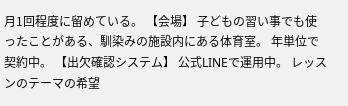月1回程度に留めている。 【会場】 子どもの習い事でも使ったことがある、馴染みの施設内にある体育室。 年単位で契約中。 【出欠確認システム】 公式LINEで運用中。 レッスンのテーマの希望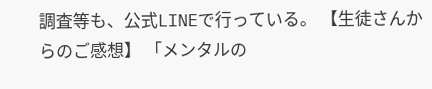調査等も、公式LINEで行っている。 【生徒さんからのご感想】 「メンタルの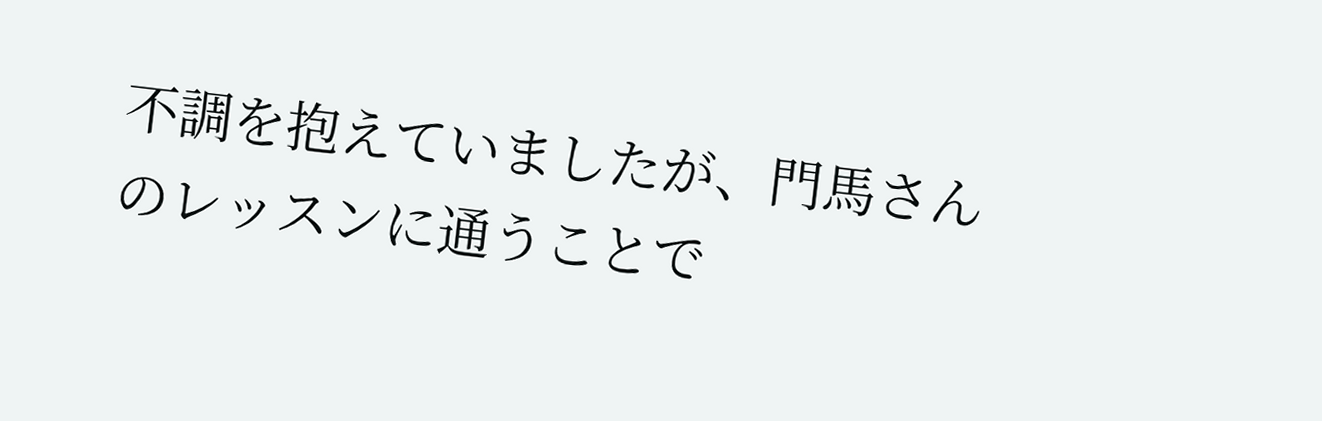不調を抱えていましたが、門馬さんのレッスンに通うことで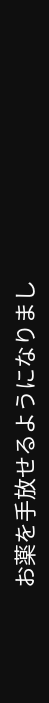お薬を手放せるようになりまし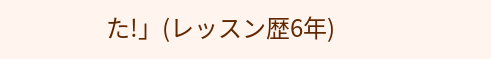た!」(レッスン歴6年)